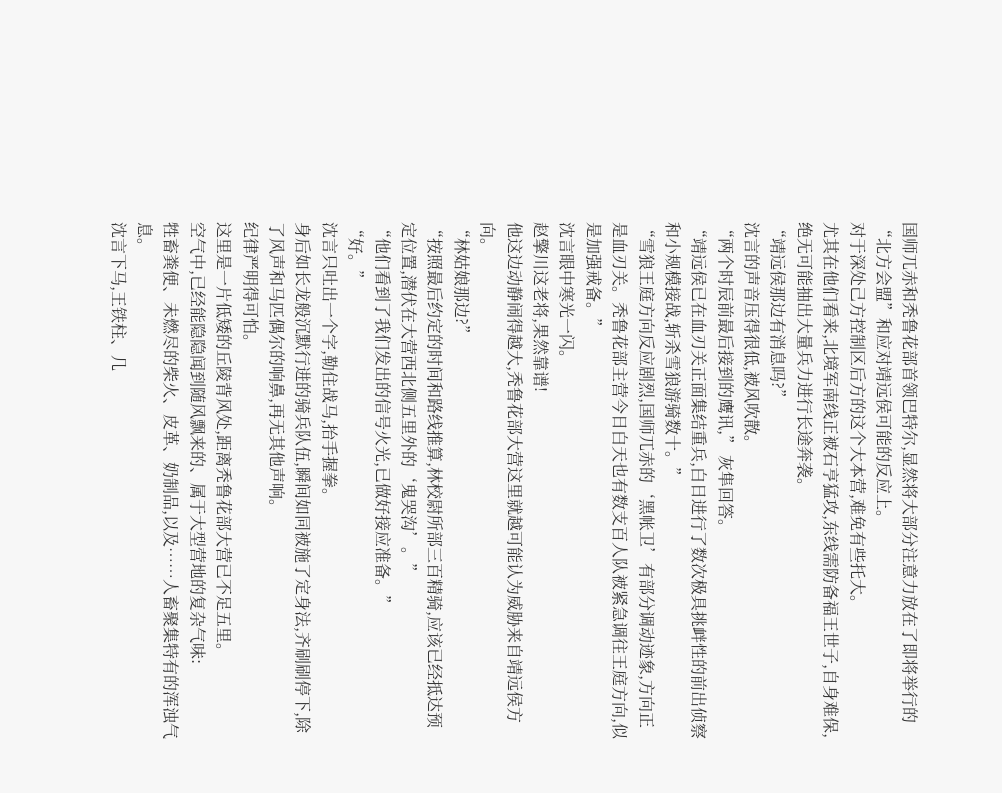国师兀赤和秃鲁花部首领巴特尔,显然将大部分注意力放在了即将举行的“北方会盟”和应对靖远侯可能的反应上。
对于深处己方控制区后方的这个大本营,难免有些托大。
尤其在他们看来,北境军南线正被石亨猛攻,东线需防备福王世子,自身难保,绝无可能抽出大量兵力进行长途奔袭。
“靖远侯那边有消息吗?”
沈言的声音压得很低,被风吹散。
“两个时辰前最后接到的鹰讯,” 灰隼回答。
“靖远侯已在血刃关正面集结重兵,白日进行了数次极具挑衅性的前出侦察和小规模接战,斩杀雪狼游骑数十。”
“雪狼王庭方向反应剧烈,国师兀赤的‘黑帐卫’有部分调动迹象,方向正是血刃关。秃鲁花部主营今日白天也有数支百人队被紧急调往王庭方向,似是加强戒备。”
沈言眼中寒光一闪。
赵擎川这老将,果然靠谱!
他这边动静闹得越大,秃鲁花部大营这里就越可能认为威胁来自靖远侯方向。
“林姑娘那边?”
“按照最后约定的时间和路线推算,林校尉所部三百精骑,应该已经抵达预定位置,潜伏在大营西北侧五里外的‘鬼哭沟’。”
“他们看到了我们发出的信号火光,已做好接应准备。”
“好。”
沈言只吐出一个字,勒住战马,抬手握拳。
身后如长龙般沉默行进的骑兵队伍,瞬间如同被施了定身法,齐刷刷停下,除了风声和马匹偶尔的响鼻,再无其他声响。
纪律严明得可怕。
这里是一片低矮的丘陵背风处,距离秃鲁花部大营已不足五里。
空气中,已经能隐隐闻到随风飘来的、属于大型营地的复杂气味:
牲畜粪便、未燃尽的柴火、皮革、奶制品,以及……人畜聚集特有的浑浊气息。
沈言下马,王铁柱、几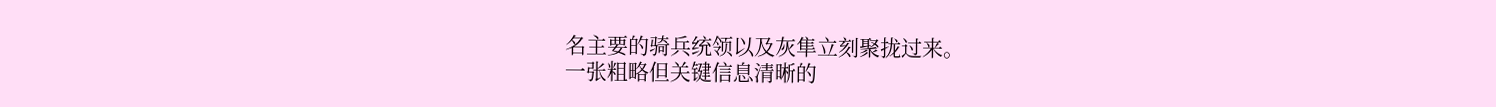名主要的骑兵统领以及灰隼立刻聚拢过来。
一张粗略但关键信息清晰的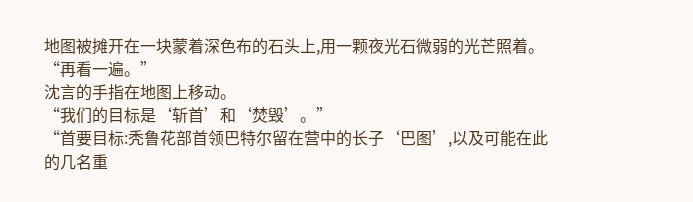地图被摊开在一块蒙着深色布的石头上,用一颗夜光石微弱的光芒照着。
“再看一遍。”
沈言的手指在地图上移动。
“我们的目标是‘斩首’和‘焚毁’。”
“首要目标:秃鲁花部首领巴特尔留在营中的长子‘巴图’,以及可能在此的几名重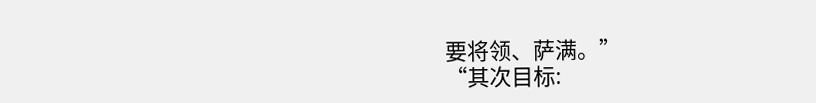要将领、萨满。”
“其次目标: